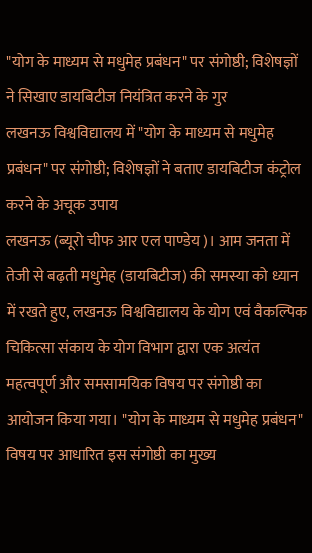"योग के माध्यम से मधुमेह प्रबंधन" पर संगोष्ठी; विशेषज्ञों ने सिखाए डायबिटीज नियंत्रित करने के गुर
लखनऊ विश्वविद्यालय में "योग के माध्यम से मधुमेह प्रबंधन" पर संगोष्ठी; विशेषज्ञों ने बताए डायबिटीज कंट्रोल करने के अचूक उपाय
लखनऊ (ब्यूरो चीफ आर एल पाण्डेय)। आम जनता में तेजी से बढ़ती मधुमेह (डायबिटीज) की समस्या को ध्यान में रखते हुए, लखनऊ विश्वविद्यालय के योग एवं वैकल्पिक चिकित्सा संकाय के योग विभाग द्वारा एक अत्यंत महत्वपूर्ण और समसामयिक विषय पर संगोष्ठी का आयोजन किया गया। "योग के माध्यम से मधुमेह प्रबंधन" विषय पर आधारित इस संगोष्ठी का मुख्य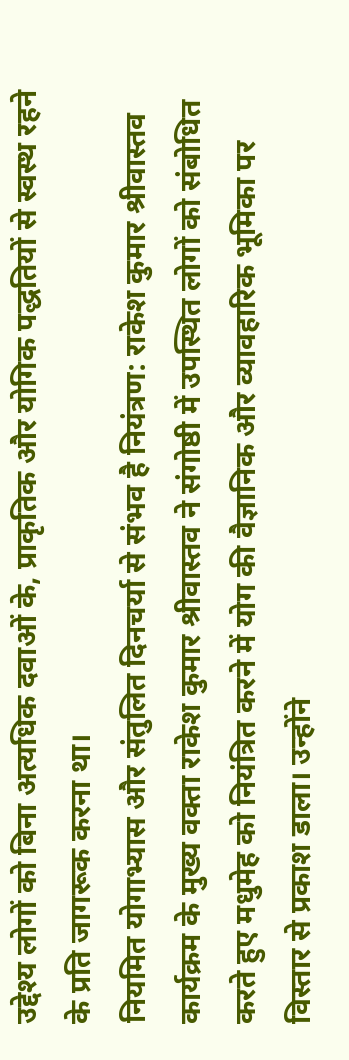उद्देश्य लोगों को बिना अत्यधिक दवाओं के, प्राकृतिक और योगिक पद्धतियों से स्वस्थ रहने के प्रति जागरूक करना था।
नियमित योगाभ्यास और संतुलित दिनचर्या से संभव है नियंत्रण: राकेश कुमार श्रीवास्तव
कार्यक्रम के मुख्य वक्ता राकेश कुमार श्रीवास्तव ने संगोष्ठी में उपस्थित लोगों को संबोधित करते हुए मधुमेह को नियंत्रित करने में योग की वैज्ञानिक और व्यावहारिक भूमिका पर विस्तार से प्रकाश डाला। उन्होंने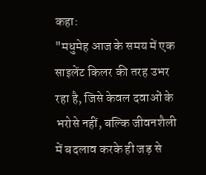कहा:
"मधुमेह आज के समय में एक साइलेंट किलर की तरह उभर रहा है, जिसे केवल दवाओं के भरोसे नहीं, बल्कि जीवनशैली में बदलाव करके ही जड़ से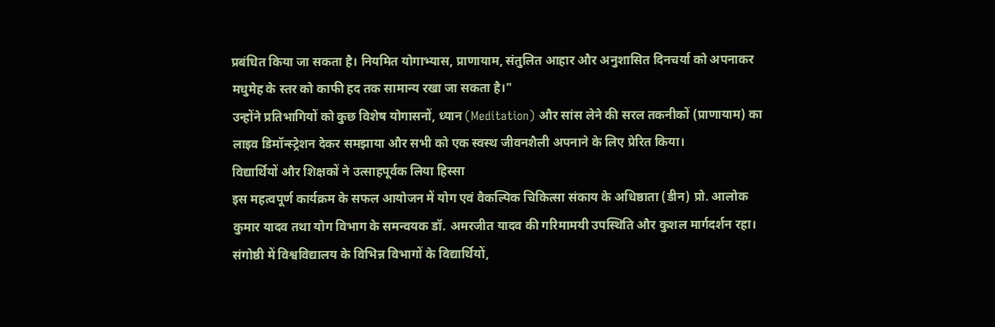प्रबंधित किया जा सकता है। नियमित योगाभ्यास, प्राणायाम, संतुलित आहार और अनुशासित दिनचर्या को अपनाकर मधुमेह के स्तर को काफी हद तक सामान्य रखा जा सकता है।"
उन्होंने प्रतिभागियों को कुछ विशेष योगासनों, ध्यान (Meditation) और सांस लेने की सरल तकनीकों (प्राणायाम) का लाइव डिमॉन्स्ट्रेशन देकर समझाया और सभी को एक स्वस्थ जीवनशैली अपनाने के लिए प्रेरित किया।
विद्यार्थियों और शिक्षकों ने उत्साहपूर्वक लिया हिस्सा
इस महत्वपूर्ण कार्यक्रम के सफल आयोजन में योग एवं वैकल्पिक चिकित्सा संकाय के अधिष्ठाता (डीन) प्रो. आलोक कुमार यादव तथा योग विभाग के समन्वयक डॉ. अमरजीत यादव की गरिमामयी उपस्थिति और कुशल मार्गदर्शन रहा।
संगोष्ठी में विश्वविद्यालय के विभिन्न विभागों के विद्यार्थियों,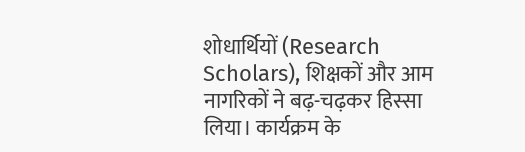शोधार्थियों (Research Scholars), शिक्षकों और आम नागरिकों ने बढ़-चढ़कर हिस्सा लिया। कार्यक्रम के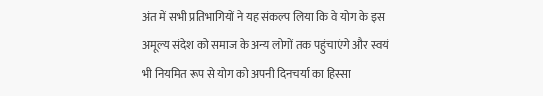अंत में सभी प्रतिभागियों ने यह संकल्प लिया कि वे योग के इस अमूल्य संदेश को समाज के अन्य लोगों तक पहुंचाएंगे और स्वयं भी नियमित रूप से योग को अपनी दिनचर्या का हिस्सा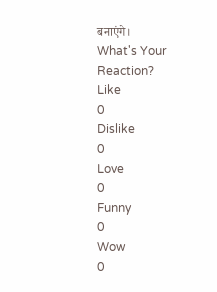बनाएंगे।
What's Your Reaction?
Like
0
Dislike
0
Love
0
Funny
0
Wow
0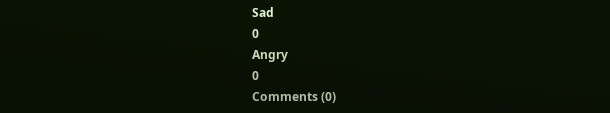Sad
0
Angry
0
Comments (0)